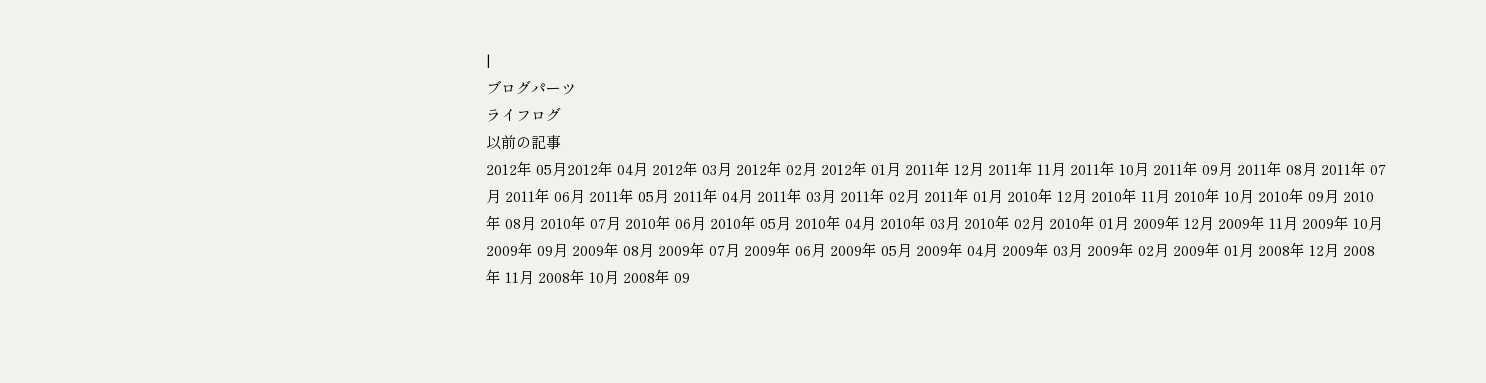|
ブログパーツ
ライフログ
以前の記事
2012年 05月2012年 04月 2012年 03月 2012年 02月 2012年 01月 2011年 12月 2011年 11月 2011年 10月 2011年 09月 2011年 08月 2011年 07月 2011年 06月 2011年 05月 2011年 04月 2011年 03月 2011年 02月 2011年 01月 2010年 12月 2010年 11月 2010年 10月 2010年 09月 2010年 08月 2010年 07月 2010年 06月 2010年 05月 2010年 04月 2010年 03月 2010年 02月 2010年 01月 2009年 12月 2009年 11月 2009年 10月 2009年 09月 2009年 08月 2009年 07月 2009年 06月 2009年 05月 2009年 04月 2009年 03月 2009年 02月 2009年 01月 2008年 12月 2008年 11月 2008年 10月 2008年 09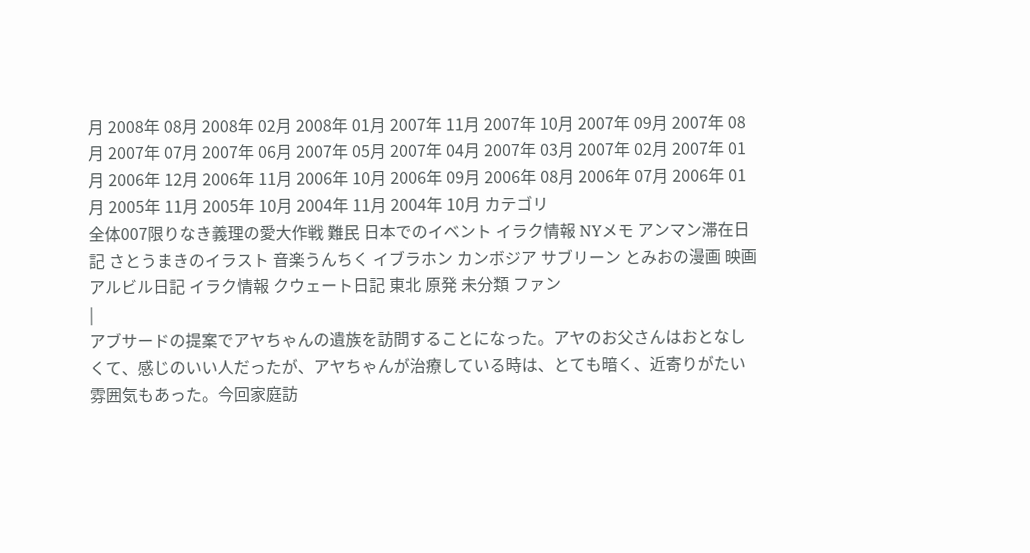月 2008年 08月 2008年 02月 2008年 01月 2007年 11月 2007年 10月 2007年 09月 2007年 08月 2007年 07月 2007年 06月 2007年 05月 2007年 04月 2007年 03月 2007年 02月 2007年 01月 2006年 12月 2006年 11月 2006年 10月 2006年 09月 2006年 08月 2006年 07月 2006年 01月 2005年 11月 2005年 10月 2004年 11月 2004年 10月 カテゴリ
全体007限りなき義理の愛大作戦 難民 日本でのイベント イラク情報 NYメモ アンマン滞在日記 さとうまきのイラスト 音楽うんちく イブラホン カンボジア サブリーン とみおの漫画 映画 アルビル日記 イラク情報 クウェート日記 東北 原発 未分類 ファン
|
アブサードの提案でアヤちゃんの遺族を訪問することになった。アヤのお父さんはおとなしくて、感じのいい人だったが、アヤちゃんが治療している時は、とても暗く、近寄りがたい雰囲気もあった。今回家庭訪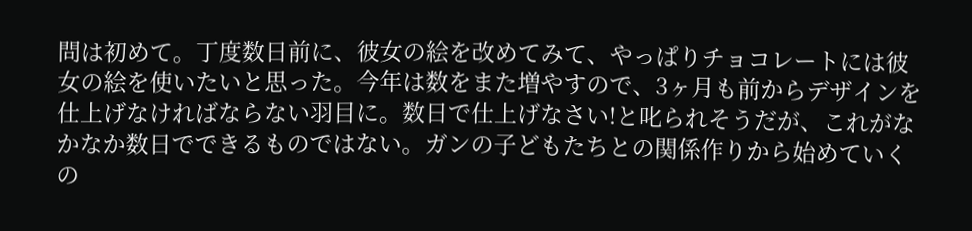問は初めて。丁度数日前に、彼女の絵を改めてみて、やっぱりチョコレートには彼女の絵を使いたいと思った。今年は数をまた増やすので、3ヶ月も前からデザインを仕上げなければならない羽目に。数日で仕上げなさい!と叱られそうだが、これがなかなか数日でできるものではない。ガンの子どもたちとの関係作りから始めていくの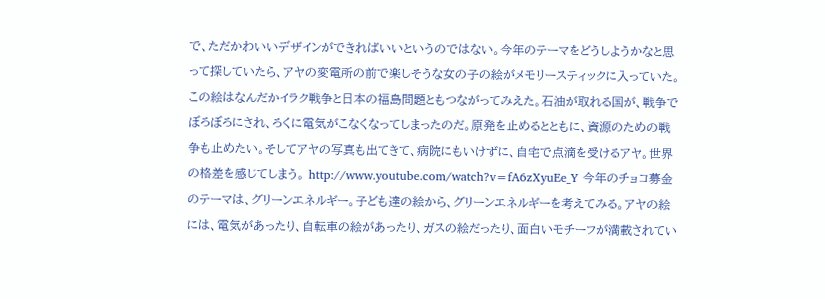で、ただかわいいデザインができればいいというのではない。今年のテーマをどうしようかなと思って探していたら、アヤの変電所の前で楽しそうな女の子の絵がメモリースティックに入っていた。
この絵はなんだかイラク戦争と日本の福島問題ともつながってみえた。石油が取れる国が、戦争でぼろぼろにされ、ろくに電気がこなくなってしまったのだ。原発を止めるとともに、資源のための戦争も止めたい。そしてアヤの写真も出てきて、病院にもいけずに、自宅で点滴を受けるアヤ。世界の格差を感じてしまう。 http://www.youtube.com/watch?v=fA6zXyuEe_Y 今年のチョコ募金のテーマは、グリーンエネルギー。子ども達の絵から、グリーンエネルギーを考えてみる。アヤの絵には、電気があったり、自転車の絵があったり、ガスの絵だったり、面白いモチーフが満載されてい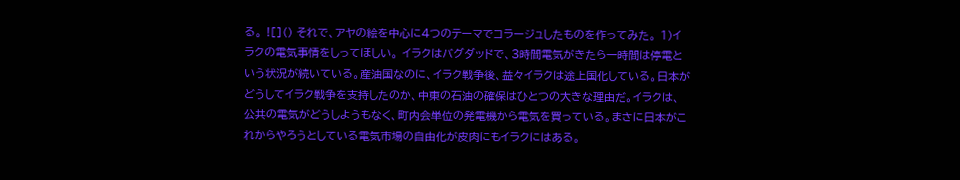る。 ![]() それで、アヤの絵を中心に4つのテーマでコラージュしたものを作ってみた。 1)イラクの電気事情をしってほしい。 イラクはバグダッドで、3時間電気がきたら一時間は停電という状況が続いている。産油国なのに、イラク戦争後、益々イラクは途上国化している。日本がどうしてイラク戦争を支持したのか、中東の石油の確保はひとつの大きな理由だ。イラクは、公共の電気がどうしようもなく、町内会単位の発電機から電気を買っている。まさに日本がこれからやろうとしている電気市場の自由化が皮肉にもイラクにはある。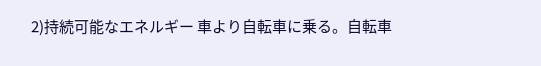2)持続可能なエネルギー 車より自転車に乗る。自転車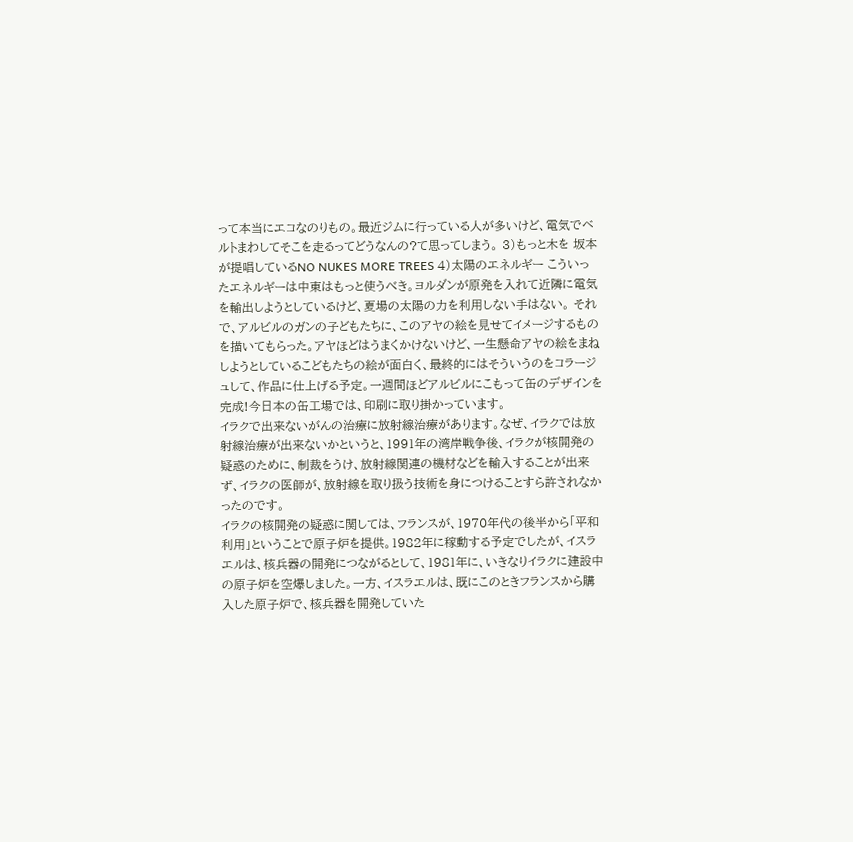って本当にエコなのりもの。最近ジムに行っている人が多いけど、電気でベルトまわしてそこを走るってどうなんの?て思ってしまう。 3)もっと木を 坂本が提唱しているNO NUKES MORE TREES 4)太陽のエネルギー こういったエネルギーは中東はもっと使うべき。ヨルダンが原発を入れて近隣に電気を輸出しようとしているけど、夏場の太陽の力を利用しない手はない。 それで、アルビルのガンの子どもたちに、このアヤの絵を見せてイメージするものを描いてもらった。アヤほどはうまくかけないけど、一生懸命アヤの絵をまねしようとしているこどもたちの絵が面白く、最終的にはそういうのをコラージュして、作品に仕上げる予定。一週間ほどアルビルにこもって缶のデザインを完成!今日本の缶工場では、印刷に取り掛かっています。
イラクで出来ないがんの治療に放射線治療があります。なぜ、イラクでは放射線治療が出来ないかというと、1991年の湾岸戦争後、イラクが核開発の疑惑のために、制裁をうけ、放射線関連の機材などを輸入することが出来ず、イラクの医師が、放射線を取り扱う技術を身につけることすら許されなかったのです。
イラクの核開発の疑惑に関しては、フランスが、1970年代の後半から「平和利用」ということで原子炉を提供。1982年に稼動する予定でしたが、イスラエルは、核兵器の開発につながるとして、1981年に、いきなりイラクに建設中の原子炉を空爆しました。一方、イスラエルは、既にこのときフランスから購入した原子炉で、核兵器を開発していた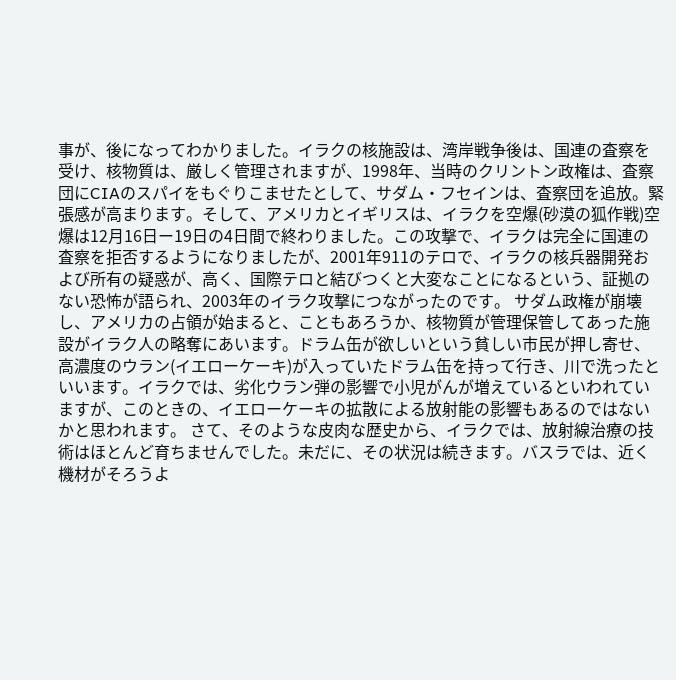事が、後になってわかりました。イラクの核施設は、湾岸戦争後は、国連の査察を受け、核物質は、厳しく管理されますが、1998年、当時のクリントン政権は、査察団にCIAのスパイをもぐりこませたとして、サダム・フセインは、査察団を追放。緊張感が高まります。そして、アメリカとイギリスは、イラクを空爆(砂漠の狐作戦)空爆は12月16日ー19日の4日間で終わりました。この攻撃で、イラクは完全に国連の査察を拒否するようになりましたが、2001年911のテロで、イラクの核兵器開発および所有の疑惑が、高く、国際テロと結びつくと大変なことになるという、証拠のない恐怖が語られ、2003年のイラク攻撃につながったのです。 サダム政権が崩壊し、アメリカの占領が始まると、こともあろうか、核物質が管理保管してあった施設がイラク人の略奪にあいます。ドラム缶が欲しいという貧しい市民が押し寄せ、高濃度のウラン(イエローケーキ)が入っていたドラム缶を持って行き、川で洗ったといいます。イラクでは、劣化ウラン弾の影響で小児がんが増えているといわれていますが、このときの、イエローケーキの拡散による放射能の影響もあるのではないかと思われます。 さて、そのような皮肉な歴史から、イラクでは、放射線治療の技術はほとんど育ちませんでした。未だに、その状況は続きます。バスラでは、近く機材がそろうよ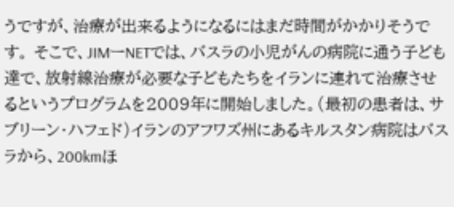うですが、治療が出来るようになるにはまだ時間がかかりそうです。 そこで、JIMーNETでは、バスラの小児がんの病院に通う子ども達で、放射線治療が必要な子どもたちをイランに連れて治療させるというプログラムを2009年に開始しました。(最初の患者は、サブリーン・ハフェド)イランのアフワズ州にあるキルスタン病院はバスラから、200kmほ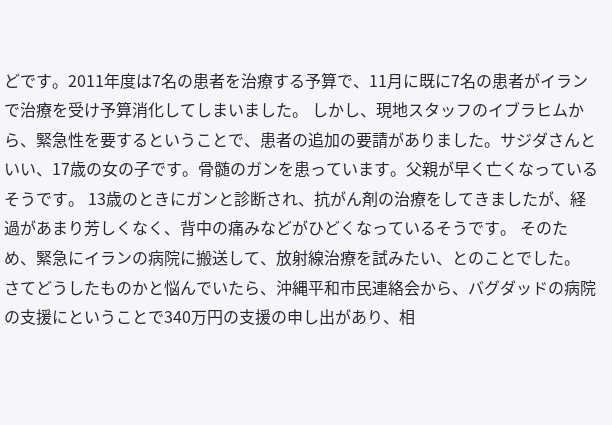どです。2011年度は7名の患者を治療する予算で、11月に既に7名の患者がイランで治療を受け予算消化してしまいました。 しかし、現地スタッフのイブラヒムから、緊急性を要するということで、患者の追加の要請がありました。サジダさんといい、17歳の女の子です。骨髄のガンを患っています。父親が早く亡くなっているそうです。 13歳のときにガンと診断され、抗がん剤の治療をしてきましたが、経過があまり芳しくなく、背中の痛みなどがひどくなっているそうです。 そのため、緊急にイランの病院に搬送して、放射線治療を試みたい、とのことでした。 さてどうしたものかと悩んでいたら、沖縄平和市民連絡会から、バグダッドの病院の支援にということで340万円の支援の申し出があり、相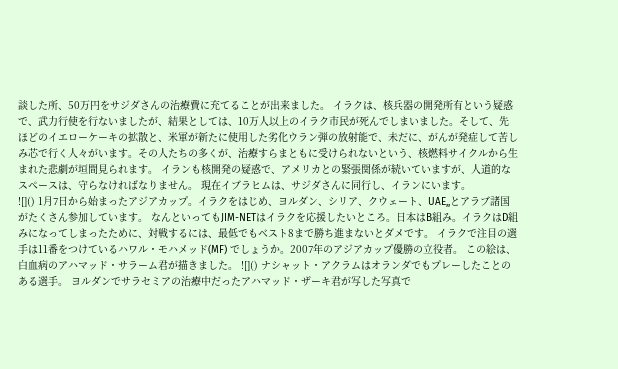談した所、50万円をサジダさんの治療費に充てることが出来ました。 イラクは、核兵器の開発所有という疑惑で、武力行使を行ないましたが、結果としては、10万人以上のイラク市民が死んでしまいました。そして、先ほどのイエローケーキの拡散と、米軍が新たに使用した劣化ウラン弾の放射能で、未だに、がんが発症して苦しみ芯で行く人々がいます。その人たちの多くが、治療すらまともに受けられないという、核燃料サイクルから生まれた悲劇が垣間見られます。 イランも核開発の疑惑で、アメリカとの緊張関係が続いていますが、人道的なスペースは、守らなければなりません。 現在イブラヒムは、サジダさんに同行し、イランにいます。
![]() 1月7日から始まったアジアカップ。イラクをはじめ、ヨルダン、シリア、クウェート、UAE,,とアラブ諸国がたくさん参加しています。 なんといってもJIM-NETはイラクを応援したいところ。日本はB組み。イラクはD組みになってしまったために、対戦するには、最低でもベスト8まで勝ち進まないとダメです。 イラクで注目の選手は11番をつけているハワル・モハメッド(MF) でしょうか。2007年のアジアカップ優勝の立役者。 この絵は、白血病のアハマッド・サラーム君が描きました。 ![]() ナシャット・アクラムはオランダでもプレーしたことのある選手。 ヨルダンでサラセミアの治療中だったアハマッド・ザーキ君が写した写真で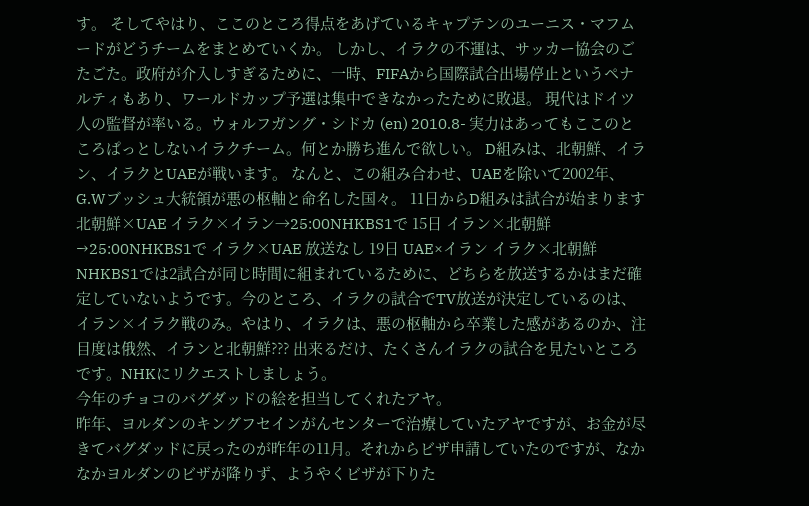す。 そしてやはり、ここのところ得点をあげているキャプテンのユーニス・マフムードがどうチームをまとめていくか。 しかし、イラクの不運は、サッカー協会のごたごた。政府が介入しすぎるために、一時、FIFAから国際試合出場停止というペナルティもあり、ワールドカップ予選は集中できなかったために敗退。 現代はドイツ人の監督が率いる。ウォルフガング・シドカ (en) 2010.8- 実力はあってもここのところぱっとしないイラクチーム。何とか勝ち進んで欲しい。 D組みは、北朝鮮、イラン、イラクとUAEが戦います。 なんと、この組み合わせ、UAEを除いて2002年、G.Wブッシュ大統領が悪の枢軸と命名した国々。 11日からD組みは試合が始まります 北朝鮮×UAE イラク×イラン→25:00NHKBS1で 15日 イラン×北朝鮮→25:00NHKBS1で イラク×UAE 放送なし 19日 UAE×イラン イラク×北朝鮮 NHKBS1では2試合が同じ時間に組まれているために、どちらを放送するかはまだ確定していないようです。今のところ、イラクの試合でTV放送が決定しているのは、イラン×イラク戦のみ。やはり、イラクは、悪の枢軸から卒業した感があるのか、注目度は俄然、イランと北朝鮮??? 出来るだけ、たくさんイラクの試合を見たいところです。NHKにリクエストしましょう。
今年のチョコのバグダッドの絵を担当してくれたアヤ。
昨年、ヨルダンのキングフセインがんセンターで治療していたアヤですが、お金が尽きてバグダッドに戻ったのが昨年の11月。それからビザ申請していたのですが、なかなかヨルダンのビザが降りず、ようやくビザが下りた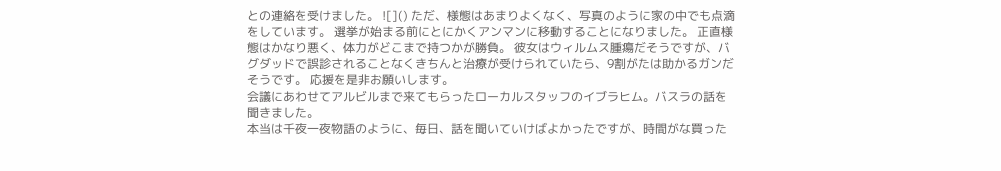との連絡を受けました。 ![]() ただ、様態はあまりよくなく、写真のように家の中でも点滴をしています。 選挙が始まる前にとにかくアンマンに移動することになりました。 正直様態はかなり悪く、体力がどこまで持つかが勝負。 彼女はウィルムス腫瘍だそうですが、バグダッドで誤診されることなくきちんと治療が受けられていたら、9割がたは助かるガンだそうです。 応援を是非お願いします。
会議にあわせてアルビルまで来てもらったローカルスタッフのイブラヒム。バスラの話を聞きました。
本当は千夜一夜物語のように、毎日、話を聞いていけばよかったですが、時間がな買った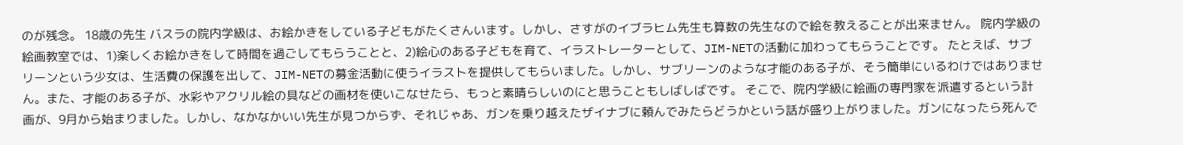のが残念。 18歳の先生 バスラの院内学級は、お絵かきをしている子どもがたくさんいます。しかし、さすがのイブラヒム先生も算数の先生なので絵を教えることが出来ません。 院内学級の絵画教室では、1)楽しくお絵かきをして時間を過ごしてもらうことと、2)絵心のある子どもを育て、イラストレーターとして、JIM-NETの活動に加わってもらうことです。 たとえば、サブリーンという少女は、生活費の保護を出して、JIM-NETの募金活動に使うイラストを提供してもらいました。しかし、サブリーンのような才能のある子が、そう簡単にいるわけではありません。また、才能のある子が、水彩やアクリル絵の具などの画材を使いこなせたら、もっと素晴らしいのにと思うこともしばしばです。 そこで、院内学級に絵画の専門家を派遣するという計画が、9月から始まりました。しかし、なかなかいい先生が見つからず、それじゃあ、ガンを乗り越えたザイナブに頼んでみたらどうかという話が盛り上がりました。ガンになったら死んで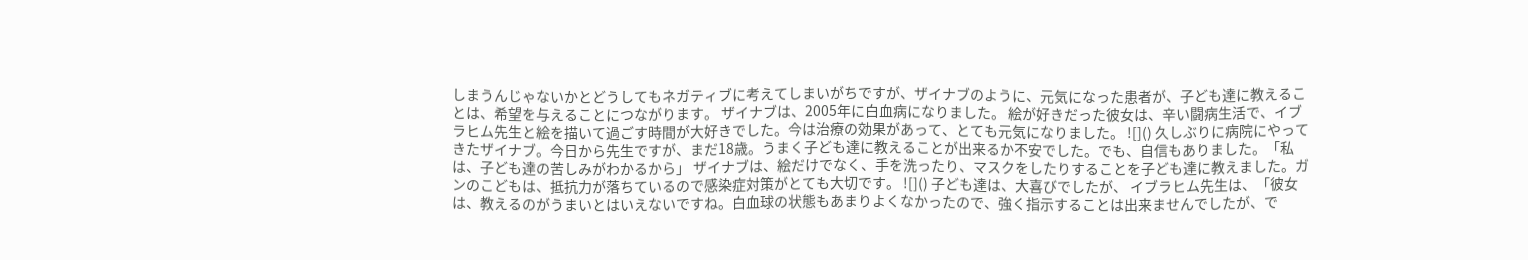しまうんじゃないかとどうしてもネガティブに考えてしまいがちですが、ザイナブのように、元気になった患者が、子ども達に教えることは、希望を与えることにつながります。 ザイナブは、2005年に白血病になりました。 絵が好きだった彼女は、辛い闘病生活で、イブラヒム先生と絵を描いて過ごす時間が大好きでした。今は治療の効果があって、とても元気になりました。 ![]() 久しぶりに病院にやってきたザイナブ。今日から先生ですが、まだ18歳。うまく子ども達に教えることが出来るか不安でした。でも、自信もありました。「私は、子ども達の苦しみがわかるから」 ザイナブは、絵だけでなく、手を洗ったり、マスクをしたりすることを子ども達に教えました。ガンのこどもは、抵抗力が落ちているので感染症対策がとても大切です。 ![]() 子ども達は、大喜びでしたが、 イブラヒム先生は、「彼女は、教えるのがうまいとはいえないですね。白血球の状態もあまりよくなかったので、強く指示することは出来ませんでしたが、で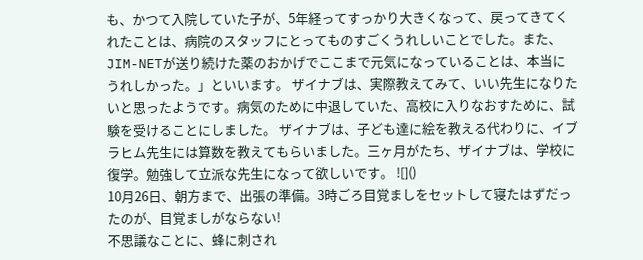も、かつて入院していた子が、5年経ってすっかり大きくなって、戻ってきてくれたことは、病院のスタッフにとってものすごくうれしいことでした。また、JIM-NETが送り続けた薬のおかげでここまで元気になっていることは、本当にうれしかった。」といいます。 ザイナブは、実際教えてみて、いい先生になりたいと思ったようです。病気のために中退していた、高校に入りなおすために、試験を受けることにしました。 ザイナブは、子ども達に絵を教える代わりに、イブラヒム先生には算数を教えてもらいました。三ヶ月がたち、ザイナブは、学校に復学。勉強して立派な先生になって欲しいです。 ![]()
10月26日、朝方まで、出張の準備。3時ごろ目覚ましをセットして寝たはずだったのが、目覚ましがならない!
不思議なことに、蜂に刺され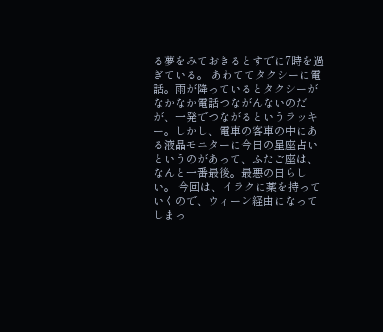る夢をみておきるとすでに7時を過ぎている。 あわててタクシーに電話。雨が降っているとタクシーがなかなか電話つながんないのだが、一発でつながるというラッキー。しかし、電車の客車の中にある液晶モニターに今日の星座占いというのがあって、ふたご座は、なんと一番最後。最悪の日らしい。 今回は、イラクに薬を持っていくので、ウィーン経由になってしまっ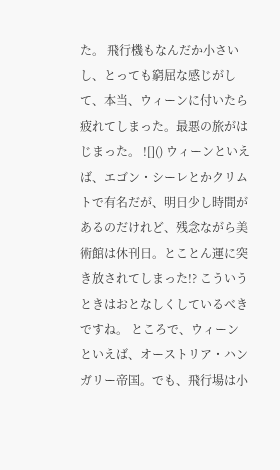た。 飛行機もなんだか小さいし、とっても窮屈な感じがして、本当、ウィーンに付いたら疲れてしまった。最悪の旅がはじまった。 ![]() ウィーンといえば、エゴン・シーレとかクリムトで有名だが、明日少し時間があるのだけれど、残念ながら美術館は休刊日。とことん運に突き放されてしまった!? こういうときはおとなしくしているべきですね。 ところで、ウィーンといえば、オーストリア・ハンガリー帝国。でも、飛行場は小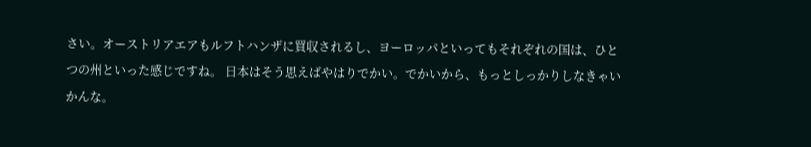さい。オーストリアエアもルフトハンザに買収されるし、ヨーロッパといってもそれぞれの国は、ひとつの州といった感じですね。 日本はそう思えばやはりでかい。でかいから、もっとしっかりしなきゃいかんな。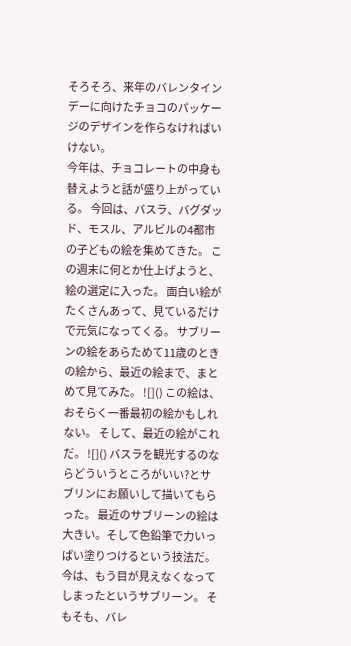そろそろ、来年のバレンタインデーに向けたチョコのパッケージのデザインを作らなければいけない。
今年は、チョコレートの中身も替えようと話が盛り上がっている。 今回は、バスラ、バグダッド、モスル、アルビルの4都市の子どもの絵を集めてきた。 この週末に何とか仕上げようと、絵の選定に入った。 面白い絵がたくさんあって、見ているだけで元気になってくる。 サブリーンの絵をあらためて11歳のときの絵から、最近の絵まで、まとめて見てみた。 ![]() この絵は、おそらく一番最初の絵かもしれない。 そして、最近の絵がこれだ。 ![]() バスラを観光するのならどういうところがいい?とサブリンにお願いして描いてもらった。 最近のサブリーンの絵は大きい。そして色鉛筆で力いっぱい塗りつけるという技法だ。 今は、もう目が見えなくなってしまったというサブリーン。 そもそも、バレ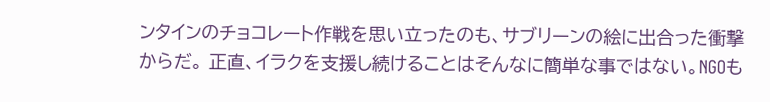ンタインのチョコレート作戦を思い立ったのも、サブリーンの絵に出合った衝撃からだ。 正直、イラクを支援し続けることはそんなに簡単な事ではない。NGOも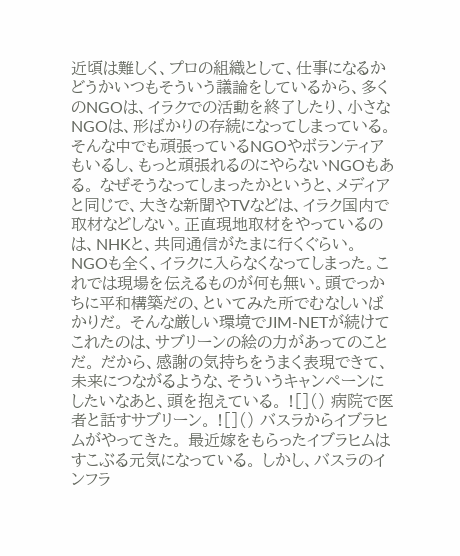近頃は難しく、プロの組織として、仕事になるかどうかいつもそういう議論をしているから、多くのNGOは、イラクでの活動を終了したり、小さなNGOは、形ばかりの存続になってしまっている。そんな中でも頑張っているNGOやボランティアもいるし、もっと頑張れるのにやらないNGOもある。 なぜそうなってしまったかというと、メディアと同じで、大きな新聞やTVなどは、イラク国内で取材などしない。正直現地取材をやっているのは、NHKと、共同通信がたまに行くぐらい。 NGOも全く、イラクに入らなくなってしまった。これでは現場を伝えるものが何も無い。頭でっかちに平和構築だの、といてみた所でむなしいばかりだ。 そんな厳しい環境でJIM-NETが続けてこれたのは、サブリーンの絵の力があってのことだ。 だから、感謝の気持ちをうまく表現できて、未来につながるような、そういうキャンペーンにしたいなあと、頭を抱えている。 ![]() 病院で医者と話すサブリーン。 ![]() バスラからイブラヒムがやってきた。 最近嫁をもらったイブラヒムはすこぶる元気になっている。 しかし、バスラのインフラ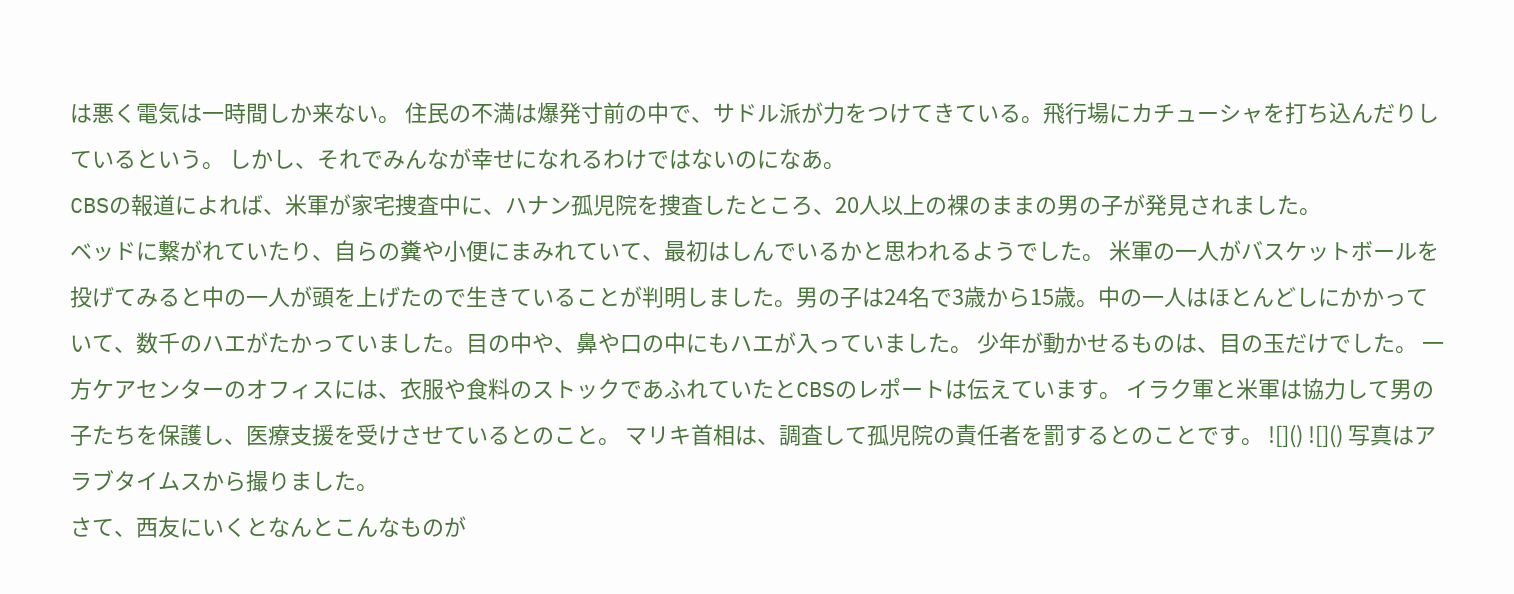は悪く電気は一時間しか来ない。 住民の不満は爆発寸前の中で、サドル派が力をつけてきている。飛行場にカチューシャを打ち込んだりしているという。 しかし、それでみんなが幸せになれるわけではないのになあ。
CBSの報道によれば、米軍が家宅捜査中に、ハナン孤児院を捜査したところ、20人以上の裸のままの男の子が発見されました。
ベッドに繋がれていたり、自らの糞や小便にまみれていて、最初はしんでいるかと思われるようでした。 米軍の一人がバスケットボールを投げてみると中の一人が頭を上げたので生きていることが判明しました。男の子は24名で3歳から15歳。中の一人はほとんどしにかかっていて、数千のハエがたかっていました。目の中や、鼻や口の中にもハエが入っていました。 少年が動かせるものは、目の玉だけでした。 一方ケアセンターのオフィスには、衣服や食料のストックであふれていたとCBSのレポートは伝えています。 イラク軍と米軍は協力して男の子たちを保護し、医療支援を受けさせているとのこと。 マリキ首相は、調査して孤児院の責任者を罰するとのことです。 ![]() ![]() 写真はアラブタイムスから撮りました。
さて、西友にいくとなんとこんなものが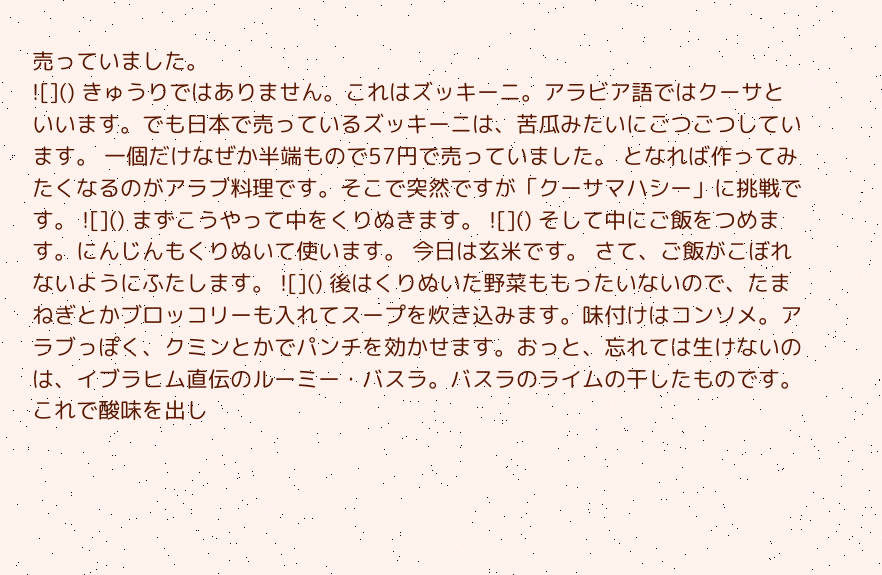売っていました。
![]() きゅうりではありません。これはズッキーニ。アラビア語ではクーサといいます。でも日本で売っているズッキーニは、苦瓜みたいにごつごつしています。 一個だけなぜか半端もので57円で売っていました。 となれば作ってみたくなるのがアラブ料理です。そこで突然ですが「クーサマハシー」に挑戦です。 ![]() まずこうやって中をくりぬきます。 ![]() そして中にご飯をつめます。にんじんもくりぬいて使います。 今日は玄米です。 さて、ご飯がこぼれないようにふたします。 ![]() 後はくりぬいた野菜ももったいないので、たまねぎとかブロッコリーも入れてスープを炊き込みます。味付けはコンソメ。アラブっぽく、クミンとかでパンチを効かせます。おっと、忘れては生けないのは、イブラヒム直伝のルーミー・バスラ。バスラのライムの干したものです。 これで酸味を出し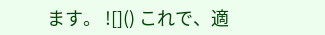ます。 ![]() これで、適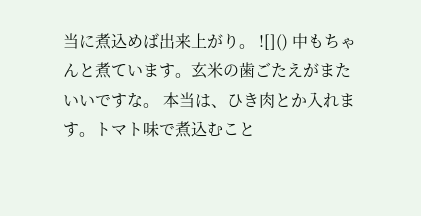当に煮込めば出来上がり。 ![]() 中もちゃんと煮ています。玄米の歯ごたえがまたいいですな。 本当は、ひき肉とか入れます。トマト味で煮込むこと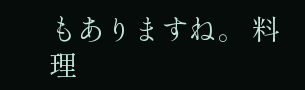もありますね。 料理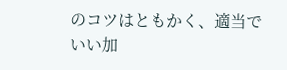のコツはともかく、適当でいい加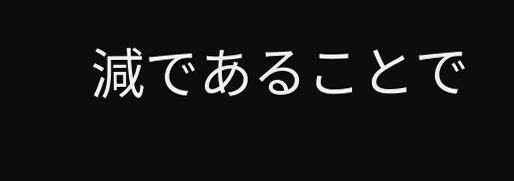減であることで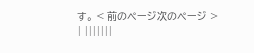す。 < 前のページ次のページ >
| |||||||